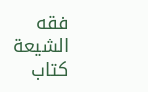فقه الشيعة كتاب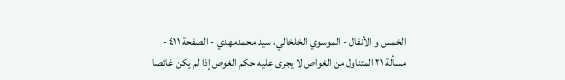الخمس و الأنفال - الموسوي الخلخالي، سيد محمدمهدي - الصفحة ٤١١ - مسألة ٢١ المتناول من الغواص لا يجرى عليه حكم الغوص إذا لم يكن غائصا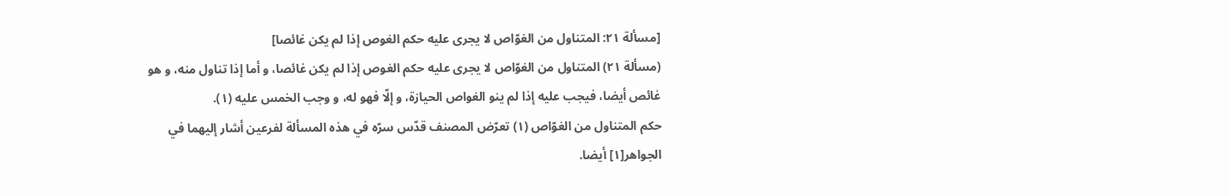[مسألة ٢١: المتناول من الغوّاص لا يجرى عليه حكم الغوص إذا لم يكن غائصا]
(مسألة ٢١) المتناول من الغوّاص لا يجرى عليه حكم الغوص إذا لم يكن غائصا، و أما إذا تناول منه، و هو غائص أيضا، فيجب عليه إذا لم ينو الغواص الحيازة، و إلّا فهو له، و وجب الخمس عليه (١).
حكم المتناول من الغوّاص (١) تعرّض المصنف قدّس سرّه في هذه المسألة لفرعين أشار إليهما في الجواهر[١] أيضا.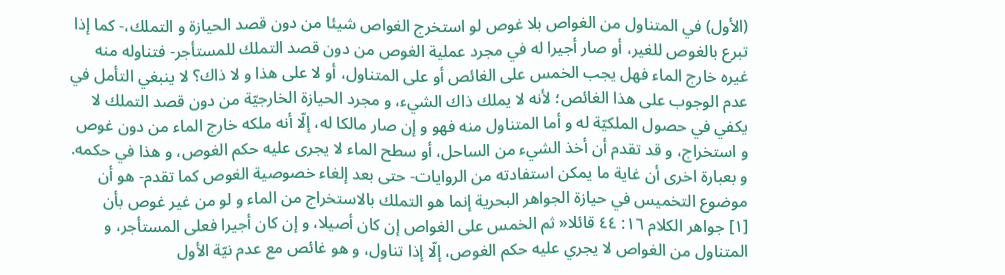(الأول) في المتناول من الغواص بلا غوص لو استخرج الغواص شيئا من دون قصد الحيازة و التملك،- كما إذا تبرع بالغوص للغير، أو صار أجيرا له في مجرد عملية الغوص من دون قصد التملك للمستأجر- فتناوله منه غيره خارج الماء فهل يجب الخمس على الغائص أو على المتناول، أو لا على هذا و لا ذاك؟ لا ينبغي التأمل في عدم الوجوب على هذا الغائص؛ لأنه لا يملك ذاك الشيء، و مجرد الحيازة الخارجيّة من دون قصد التملك لا يكفي في حصول الملكيّة له و أما المتناول منه فهو و إن صار مالكا له، إلّا أنه ملكه خارج الماء من دون غوص و استخراج، و قد تقدم أن أخذ الشيء من الساحل، أو سطح الماء لا يجرى عليه حكم الغوص، و هذا في حكمه. و بعبارة اخرى أن غاية ما يمكن استفادته من الروايات- حتى بعد إلغاء خصوصية الغوص كما تقدم- هو أن موضوع التخميس في حيازة الجواهر البحرية إنما هو التملك بالاستخراج من الماء و لو من غير غوص بأن
[١] جواهر الكلام ١٦: ٤٤ قائلا« ثم الخمس على الغواص إن كان أصيلا، و إن كان أجيرا فعلى المستأجر، و المتناول من الغواص لا يجري عليه حكم الغوص، إلّا إذا تناول، و هو غائص مع عدم نيّة الأول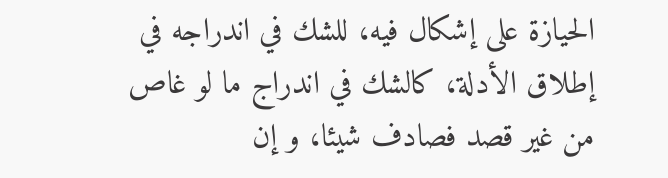الحيازة على إشكال فيه، للشك في اندراجه في إطلاق الأدلة، كالشك في اندراج ما لو غاص من غير قصد فصادف شيئا، و إن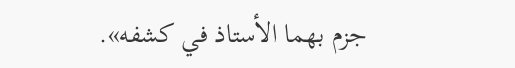جزم بهما الأستاذ في كشفه».